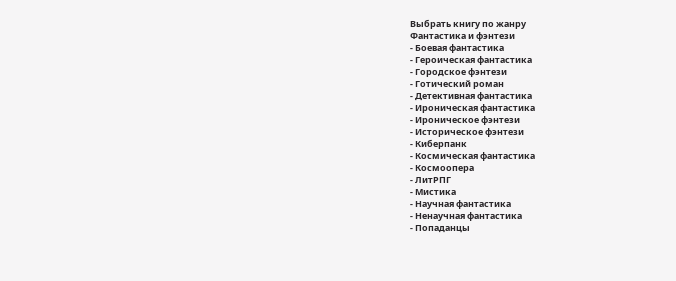Выбрать книгу по жанру
Фантастика и фэнтези
- Боевая фантастика
- Героическая фантастика
- Городское фэнтези
- Готический роман
- Детективная фантастика
- Ироническая фантастика
- Ироническое фэнтези
- Историческое фэнтези
- Киберпанк
- Космическая фантастика
- Космоопера
- ЛитРПГ
- Мистика
- Научная фантастика
- Ненаучная фантастика
- Попаданцы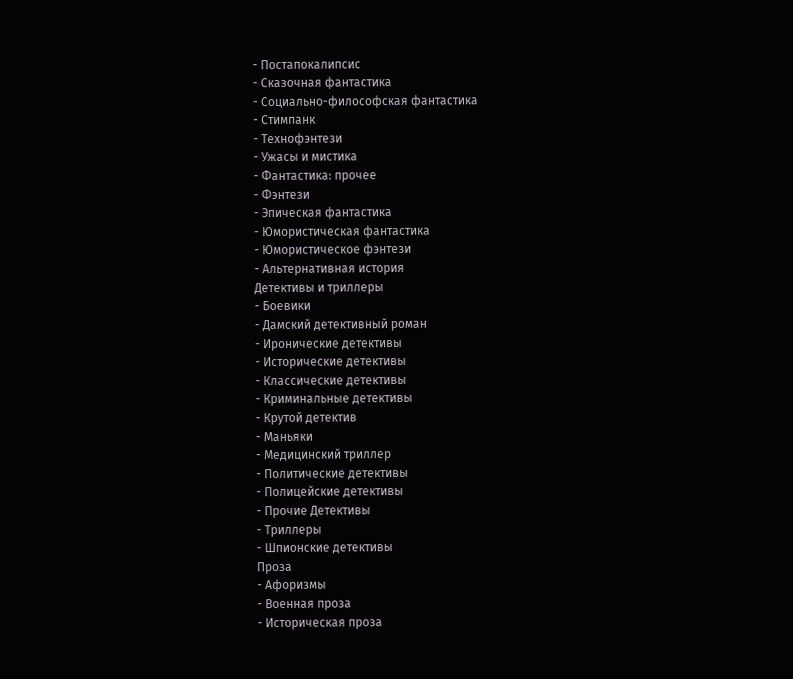- Постапокалипсис
- Сказочная фантастика
- Социально-философская фантастика
- Стимпанк
- Технофэнтези
- Ужасы и мистика
- Фантастика: прочее
- Фэнтези
- Эпическая фантастика
- Юмористическая фантастика
- Юмористическое фэнтези
- Альтернативная история
Детективы и триллеры
- Боевики
- Дамский детективный роман
- Иронические детективы
- Исторические детективы
- Классические детективы
- Криминальные детективы
- Крутой детектив
- Маньяки
- Медицинский триллер
- Политические детективы
- Полицейские детективы
- Прочие Детективы
- Триллеры
- Шпионские детективы
Проза
- Афоризмы
- Военная проза
- Историческая проза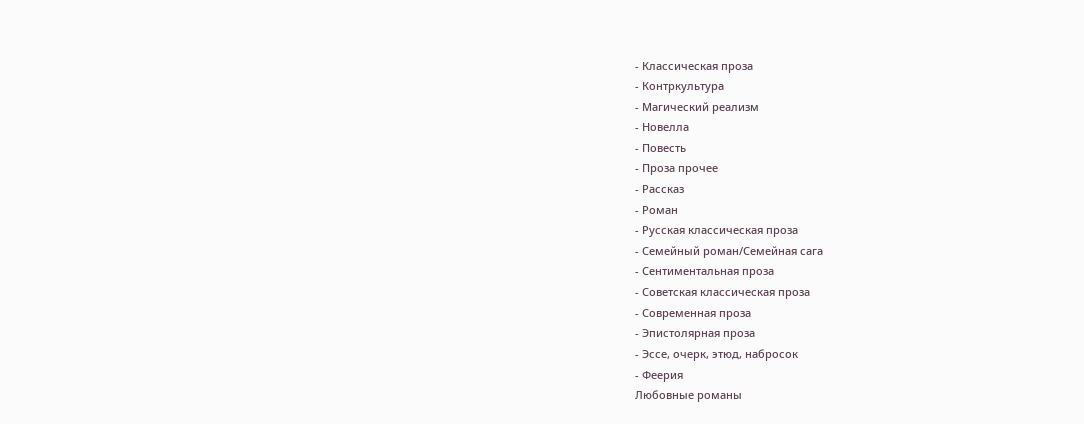- Классическая проза
- Контркультура
- Магический реализм
- Новелла
- Повесть
- Проза прочее
- Рассказ
- Роман
- Русская классическая проза
- Семейный роман/Семейная сага
- Сентиментальная проза
- Советская классическая проза
- Современная проза
- Эпистолярная проза
- Эссе, очерк, этюд, набросок
- Феерия
Любовные романы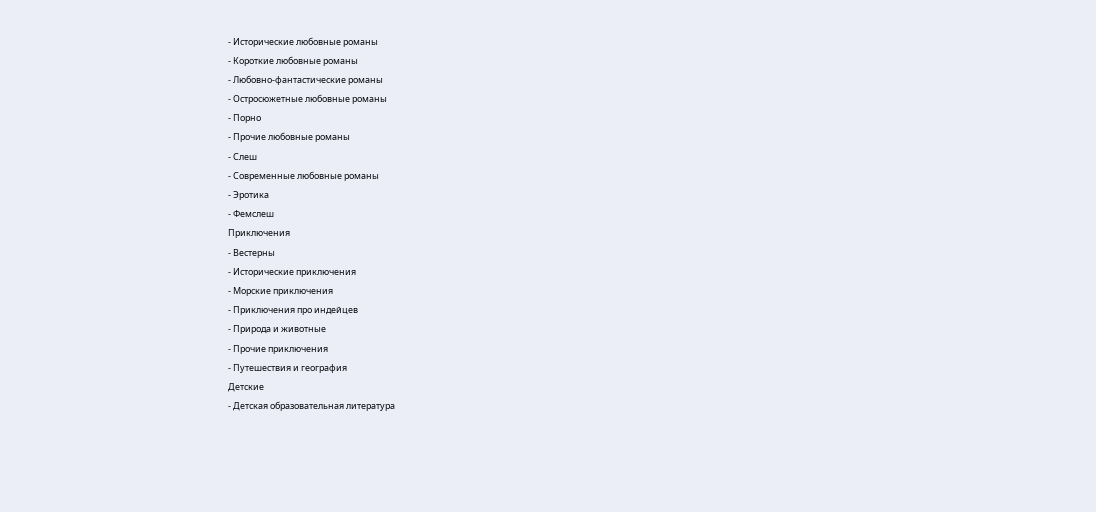- Исторические любовные романы
- Короткие любовные романы
- Любовно-фантастические романы
- Остросюжетные любовные романы
- Порно
- Прочие любовные романы
- Слеш
- Современные любовные романы
- Эротика
- Фемслеш
Приключения
- Вестерны
- Исторические приключения
- Морские приключения
- Приключения про индейцев
- Природа и животные
- Прочие приключения
- Путешествия и география
Детские
- Детская образовательная литература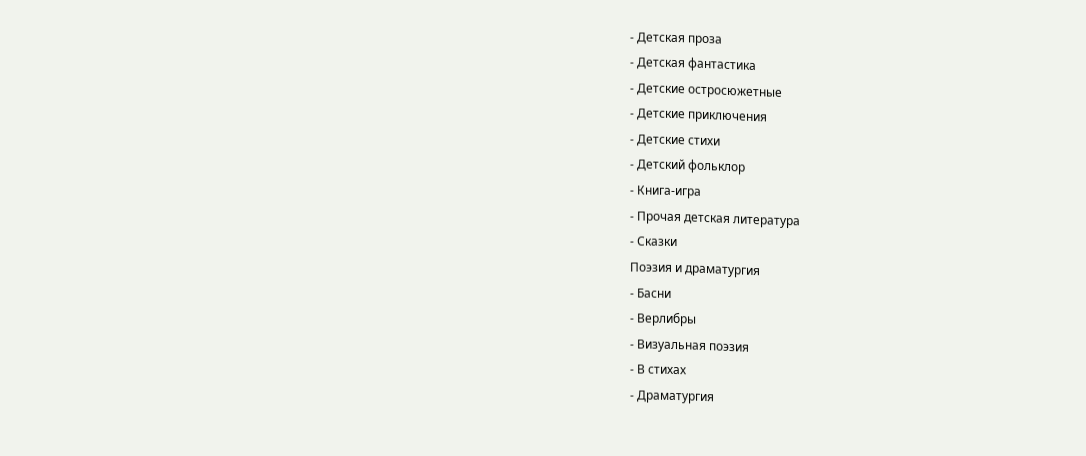- Детская проза
- Детская фантастика
- Детские остросюжетные
- Детские приключения
- Детские стихи
- Детский фольклор
- Книга-игра
- Прочая детская литература
- Сказки
Поэзия и драматургия
- Басни
- Верлибры
- Визуальная поэзия
- В стихах
- Драматургия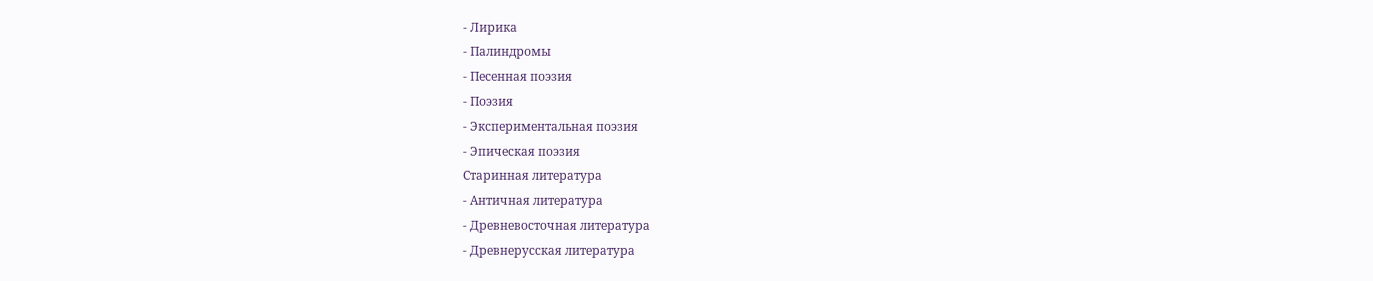- Лирика
- Палиндромы
- Песенная поэзия
- Поэзия
- Экспериментальная поэзия
- Эпическая поэзия
Старинная литература
- Античная литература
- Древневосточная литература
- Древнерусская литература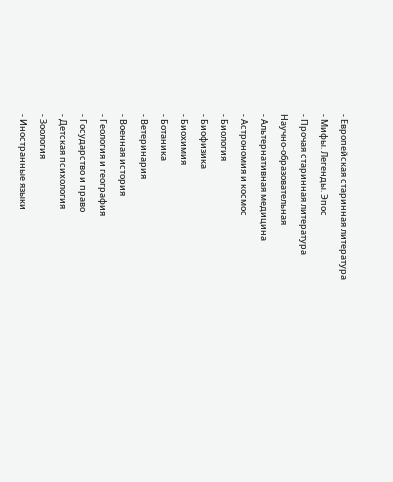- Европейская старинная литература
- Мифы. Легенды. Эпос
- Прочая старинная литература
Научно-образовательная
- Альтернативная медицина
- Астрономия и космос
- Биология
- Биофизика
- Биохимия
- Ботаника
- Ветеринария
- Военная история
- Геология и география
- Государство и право
- Детская психология
- Зоология
- Иностранные языки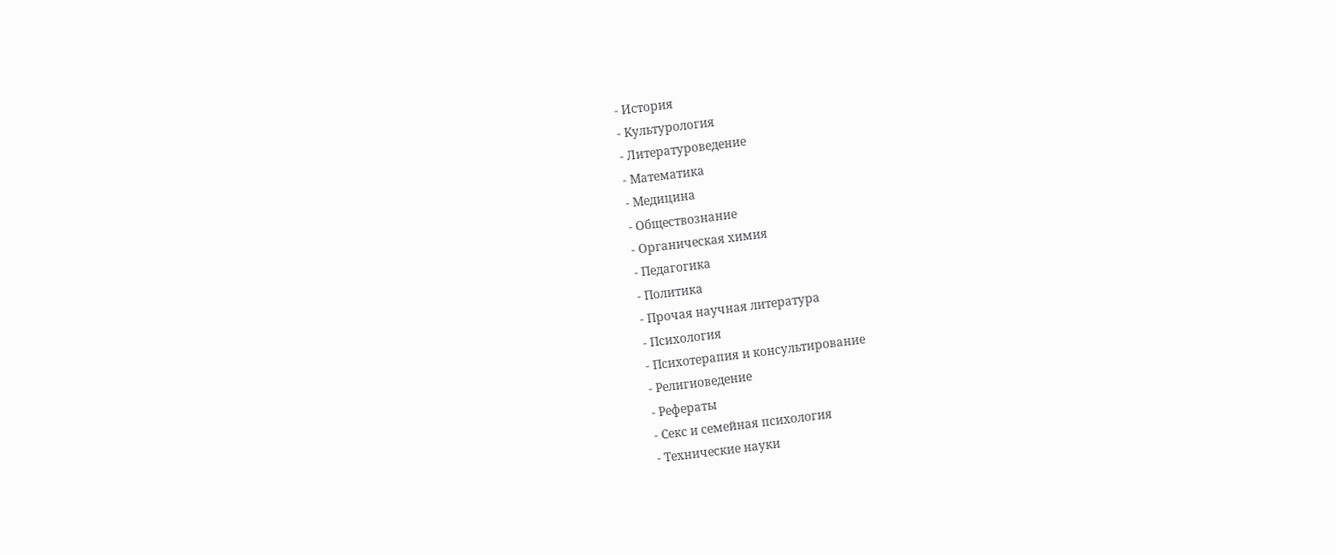- История
- Культурология
- Литературоведение
- Математика
- Медицина
- Обществознание
- Органическая химия
- Педагогика
- Политика
- Прочая научная литература
- Психология
- Психотерапия и консультирование
- Религиоведение
- Рефераты
- Секс и семейная психология
- Технические науки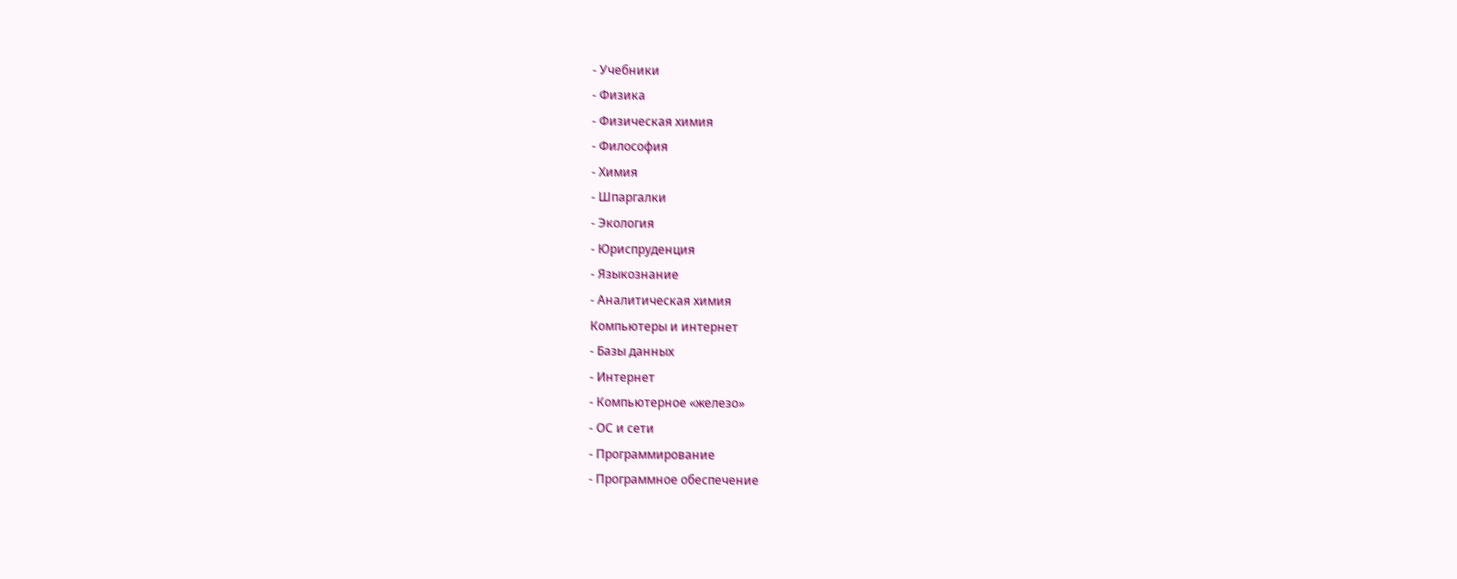- Учебники
- Физика
- Физическая химия
- Философия
- Химия
- Шпаргалки
- Экология
- Юриспруденция
- Языкознание
- Аналитическая химия
Компьютеры и интернет
- Базы данных
- Интернет
- Компьютерное «железо»
- ОС и сети
- Программирование
- Программное обеспечение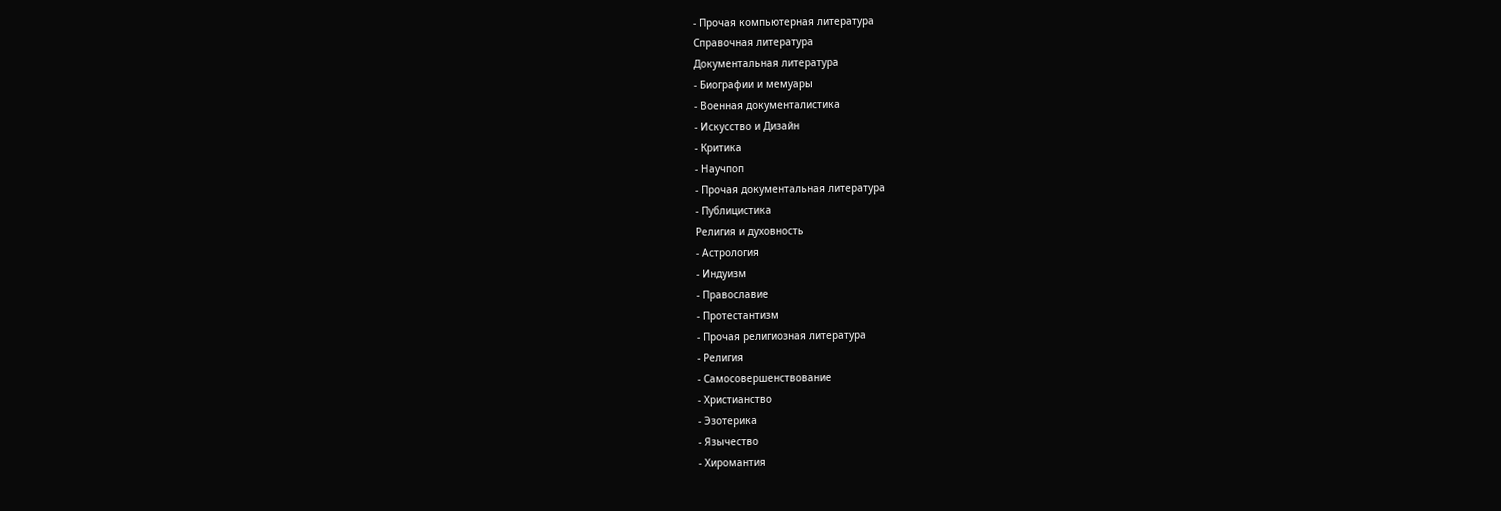- Прочая компьютерная литература
Справочная литература
Документальная литература
- Биографии и мемуары
- Военная документалистика
- Искусство и Дизайн
- Критика
- Научпоп
- Прочая документальная литература
- Публицистика
Религия и духовность
- Астрология
- Индуизм
- Православие
- Протестантизм
- Прочая религиозная литература
- Религия
- Самосовершенствование
- Христианство
- Эзотерика
- Язычество
- Хиромантия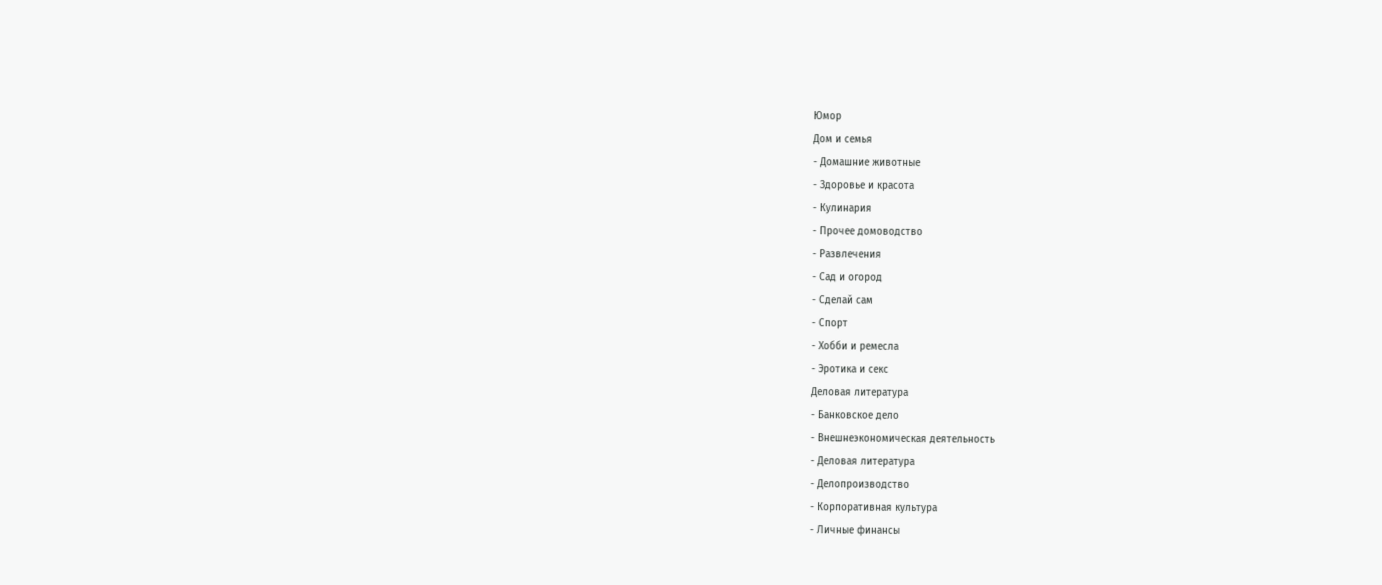Юмор
Дом и семья
- Домашние животные
- Здоровье и красота
- Кулинария
- Прочее домоводство
- Развлечения
- Сад и огород
- Сделай сам
- Спорт
- Хобби и ремесла
- Эротика и секс
Деловая литература
- Банковское дело
- Внешнеэкономическая деятельность
- Деловая литература
- Делопроизводство
- Корпоративная культура
- Личные финансы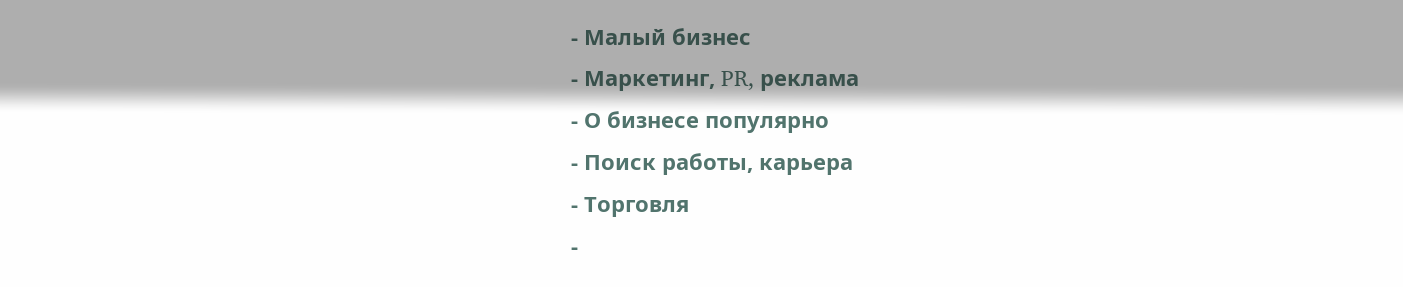- Малый бизнес
- Маркетинг, PR, реклама
- О бизнесе популярно
- Поиск работы, карьера
- Торговля
-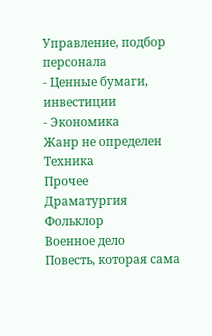Управление, подбор персонала
- Ценные бумаги, инвестиции
- Экономика
Жанр не определен
Техника
Прочее
Драматургия
Фольклор
Военное дело
Повесть, которая сама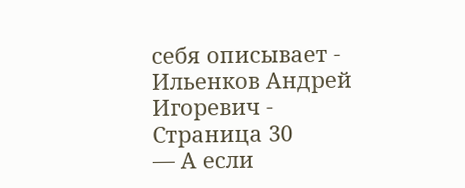себя описывает - Ильенков Андрей Игоревич - Страница 30
— А если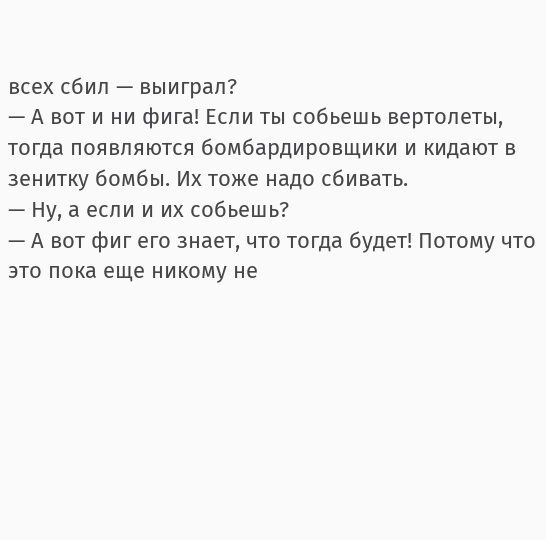всех сбил — выиграл?
— А вот и ни фига! Если ты собьешь вертолеты, тогда появляются бомбардировщики и кидают в зенитку бомбы. Их тоже надо сбивать.
— Ну, а если и их собьешь?
— А вот фиг его знает, что тогда будет! Потому что это пока еще никому не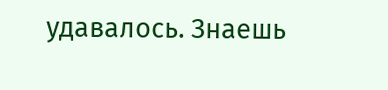удавалось. Знаешь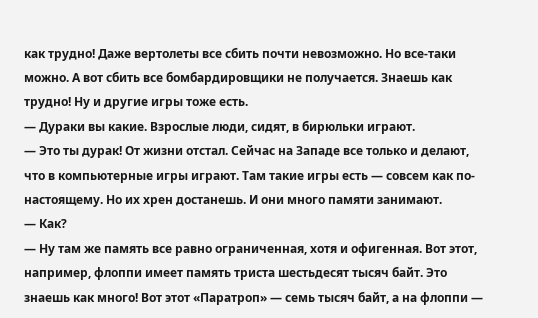как трудно! Даже вертолеты все сбить почти невозможно. Но все-таки можно. А вот сбить все бомбардировщики не получается. Знаешь как трудно! Ну и другие игры тоже есть.
— Дураки вы какие. Взрослые люди, сидят, в бирюльки играют.
— Это ты дурак! От жизни отстал. Сейчас на Западе все только и делают, что в компьютерные игры играют. Там такие игры есть — совсем как по-настоящему. Но их хрен достанешь. И они много памяти занимают.
— Как?
— Ну там же память все равно ограниченная, хотя и офигенная. Вот этот, например, флоппи имеет память триста шестьдесят тысяч байт. Это знаешь как много! Вот этот «Паратроп» — семь тысяч байт, а на флоппи —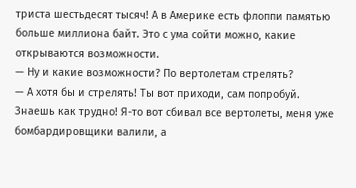триста шестьдесят тысяч! А в Америке есть флоппи памятью больше миллиона байт. Это с ума сойти можно, какие открываются возможности.
— Ну и какие возможности? По вертолетам стрелять?
— А хотя бы и стрелять! Ты вот приходи, сам попробуй. Знаешь как трудно! Я-то вот сбивал все вертолеты, меня уже бомбардировщики валили, а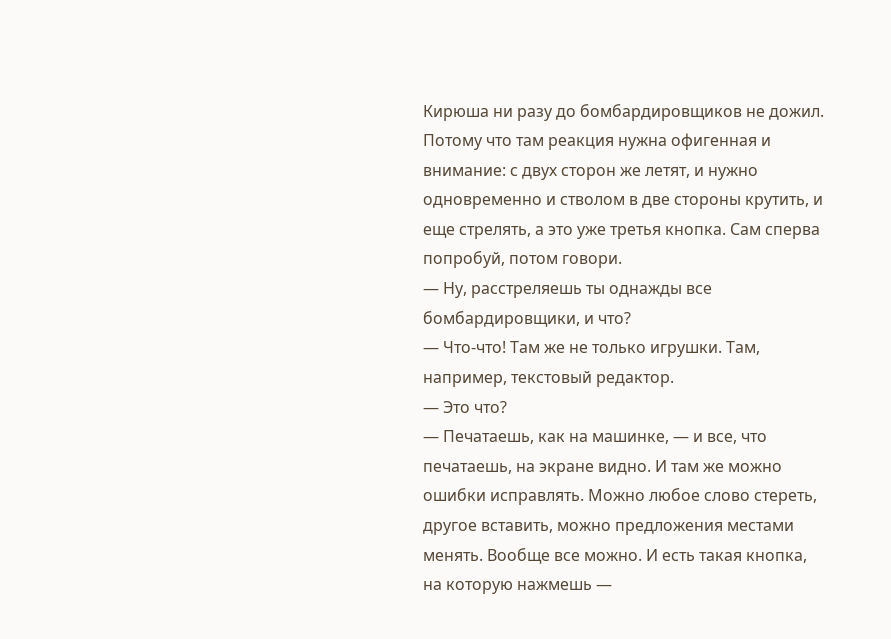Кирюша ни разу до бомбардировщиков не дожил. Потому что там реакция нужна офигенная и внимание: с двух сторон же летят, и нужно одновременно и стволом в две стороны крутить, и еще стрелять, а это уже третья кнопка. Сам сперва попробуй, потом говори.
— Ну, расстреляешь ты однажды все бомбардировщики, и что?
— Что-что! Там же не только игрушки. Там, например, текстовый редактор.
— Это что?
— Печатаешь, как на машинке, — и все, что печатаешь, на экране видно. И там же можно ошибки исправлять. Можно любое слово стереть, другое вставить, можно предложения местами менять. Вообще все можно. И есть такая кнопка, на которую нажмешь —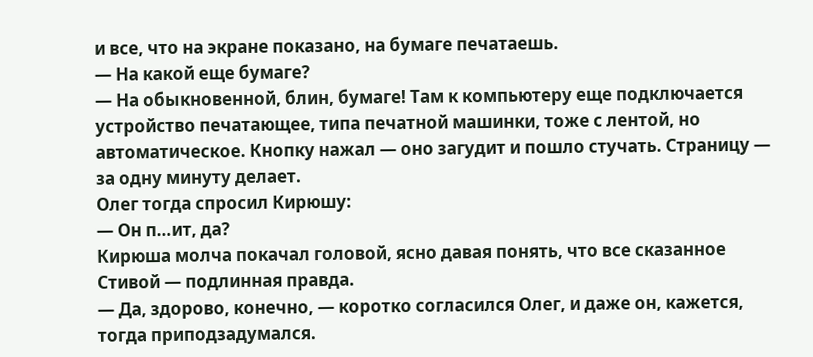и все, что на экране показано, на бумаге печатаешь.
— На какой еще бумаге?
— На обыкновенной, блин, бумаге! Там к компьютеру еще подключается устройство печатающее, типа печатной машинки, тоже с лентой, но автоматическое. Кнопку нажал — оно загудит и пошло стучать. Страницу — за одну минуту делает.
Олег тогда спросил Кирюшу:
— Он п…ит, да?
Кирюша молча покачал головой, ясно давая понять, что все сказанное Стивой — подлинная правда.
— Да, здорово, конечно, — коротко согласился Олег, и даже он, кажется, тогда приподзадумался.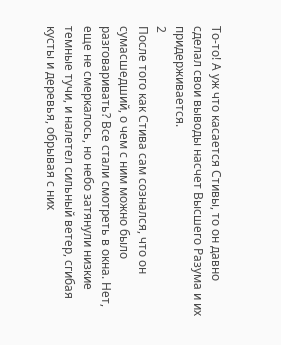То-то! А уж что касается Стивы, то он давно сделал свои выводы насчет Высшего Разума и их придерживается.
2
После того как Стива сам сознался, что он сумасшедший, о чем с ним можно было разговаривать? Все стали смотреть в окна. Нет, еще не смеркалось, но небо затянули низкие темные тучи, и налетел сильный ветер, сгибая кусты и деревья, обрывая с них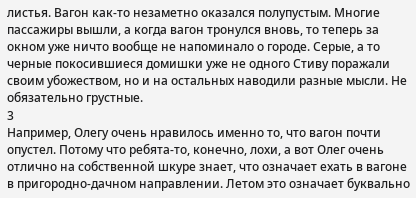листья. Вагон как-то незаметно оказался полупустым. Многие пассажиры вышли, а когда вагон тронулся вновь, то теперь за окном уже ничто вообще не напоминало о городе. Серые, а то черные покосившиеся домишки уже не одного Стиву поражали своим убожеством, но и на остальных наводили разные мысли. Не обязательно грустные.
3
Например, Олегу очень нравилось именно то, что вагон почти опустел. Потому что ребята-то, конечно, лохи, а вот Олег очень отлично на собственной шкуре знает, что означает ехать в вагоне в пригородно-дачном направлении. Летом это означает буквально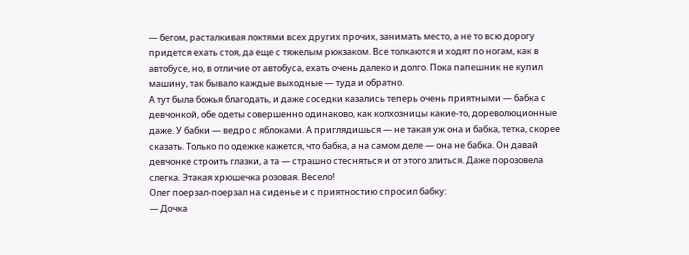— бегом, расталкивая локтями всех других прочих, занимать место, а не то всю дорогу придется ехать стоя, да еще с тяжелым рюкзаком. Все толкаются и ходят по ногам, как в автобусе, но, в отличие от автобуса, ехать очень далеко и долго. Пока папешник не купил машину, так бывало каждые выходные — туда и обратно.
А тут была божья благодать, и даже соседки казались теперь очень приятными — бабка с девчонкой, обе одеты совершенно одинаково, как колхозницы какие-то, дореволюционные даже. У бабки — ведро с яблоками. А приглядишься — не такая уж она и бабка, тетка, скорее сказать. Только по одежке кажется, что бабка, а на самом деле — она не бабка. Он давай девчонке строить глазки, а та — страшно стесняться и от этого злиться. Даже порозовела слегка. Этакая хрюшечка розовая. Весело!
Олег поерзал-поерзал на сиденье и с приятностию спросил бабку:
— Дочка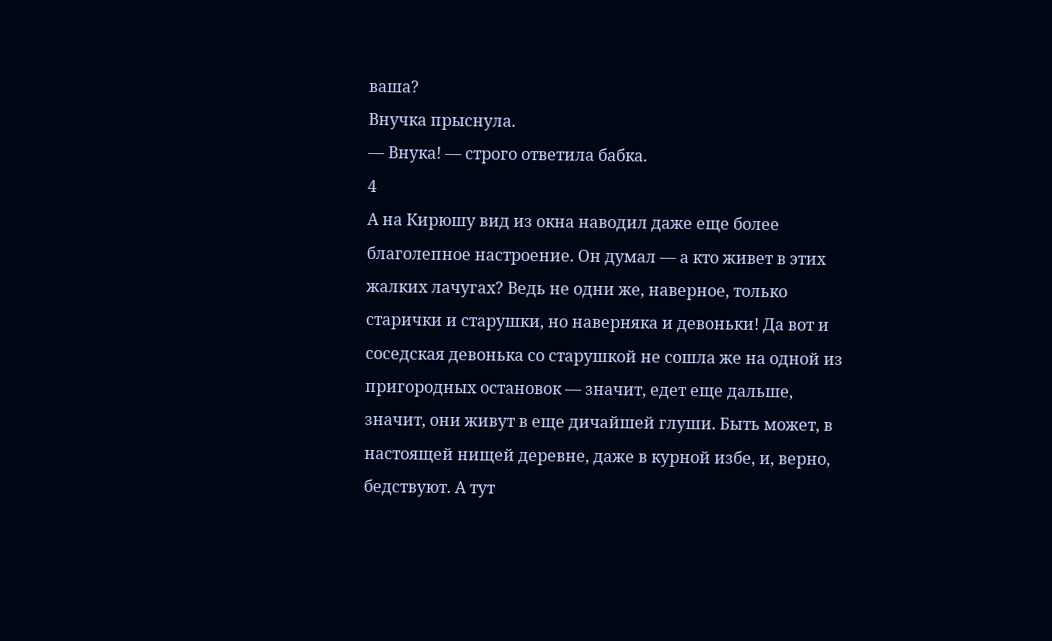ваша?
Внучка прыснула.
— Внука! — строго ответила бабка.
4
А на Кирюшу вид из окна наводил даже еще более благолепное настроение. Он думал — а кто живет в этих жалких лачугах? Ведь не одни же, наверное, только старички и старушки, но наверняка и девоньки! Да вот и соседская девонька со старушкой не сошла же на одной из пригородных остановок — значит, едет еще дальше, значит, они живут в еще дичайшей глуши. Быть может, в настоящей нищей деревне, даже в курной избе, и, верно, бедствуют. А тут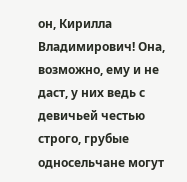он, Кирилла Владимирович! Она, возможно, ему и не даст, у них ведь с девичьей честью строго, грубые односельчане могут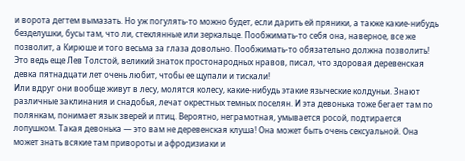и ворота дегтем вымазать. Но уж погулять-то можно будет, если дарить ей пряники, а также какие-нибудь безделушки, бусы там, что ли, стеклянные или зеркальце. Пообжимать-то себя она, наверное, все же позволит, а Кирюше и того весьма за глаза довольно. Пообжимать-то обязательно должна позволить! Это ведь еще Лев Толстой, великий знаток простонародных нравов, писал, что здоровая деревенская девка пятнадцати лет очень любит, чтобы ее щупали и тискали!
Или вдруг они вообще живут в лесу, молятся колесу, какие-нибудь этакие языческие колдуньи. Знают различные заклинания и снадобья, лечат окрестных темных поселян. И эта девонька тоже бегает там по полянкам, понимает язык зверей и птиц. Вероятно, неграмотная, умывается росой, подтирается лопушком. Такая девонька — это вам не деревенская клуша! Она может быть очень сексуальной. Она может знать всякие там привороты и афродизиаки и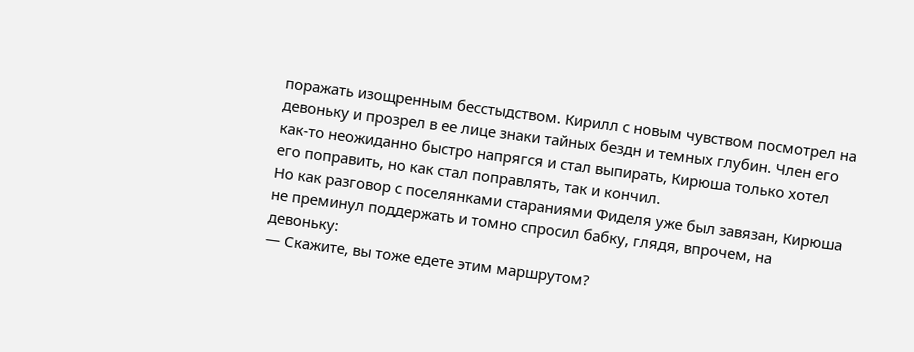поражать изощренным бесстыдством. Кирилл с новым чувством посмотрел на девоньку и прозрел в ее лице знаки тайных бездн и темных глубин. Член его как-то неожиданно быстро напрягся и стал выпирать, Кирюша только хотел его поправить, но как стал поправлять, так и кончил.
Но как разговор с поселянками стараниями Фиделя уже был завязан, Кирюша не преминул поддержать и томно спросил бабку, глядя, впрочем, на девоньку:
— Скажите, вы тоже едете этим маршрутом?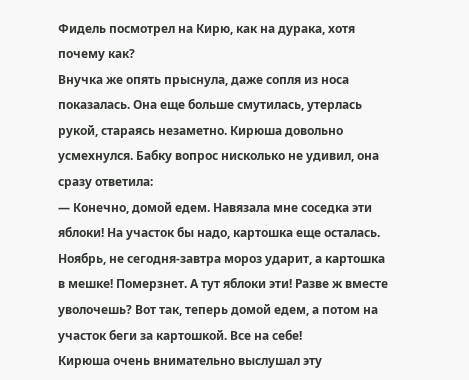Фидель посмотрел на Кирю, как на дурака, хотя почему как?
Внучка же опять прыснула, даже сопля из носа показалась. Она еще больше смутилась, утерлась рукой, стараясь незаметно. Кирюша довольно усмехнулся. Бабку вопрос нисколько не удивил, она сразу ответила:
— Конечно, домой едем. Навязала мне соседка эти яблоки! На участок бы надо, картошка еще осталась. Ноябрь, не сегодня-завтра мороз ударит, а картошка в мешке! Померзнет. А тут яблоки эти! Разве ж вместе уволочешь? Вот так, теперь домой едем, а потом на участок беги за картошкой. Все на себе!
Кирюша очень внимательно выслушал эту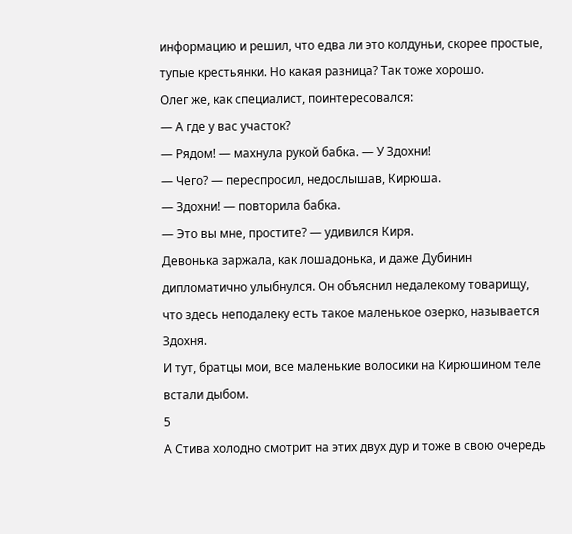информацию и решил, что едва ли это колдуньи, скорее простые, тупые крестьянки. Но какая разница? Так тоже хорошо.
Олег же, как специалист, поинтересовался:
— А где у вас участок?
— Рядом! — махнула рукой бабка. — У Здохни!
— Чего? — переспросил, недослышав, Кирюша.
— Здохни! — повторила бабка.
— Это вы мне, простите? — удивился Киря.
Девонька заржала, как лошадонька, и даже Дубинин дипломатично улыбнулся. Он объяснил недалекому товарищу, что здесь неподалеку есть такое маленькое озерко, называется Здохня.
И тут, братцы мои, все маленькие волосики на Кирюшином теле встали дыбом.
5
А Стива холодно смотрит на этих двух дур и тоже в свою очередь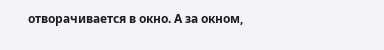отворачивается в окно. А за окном,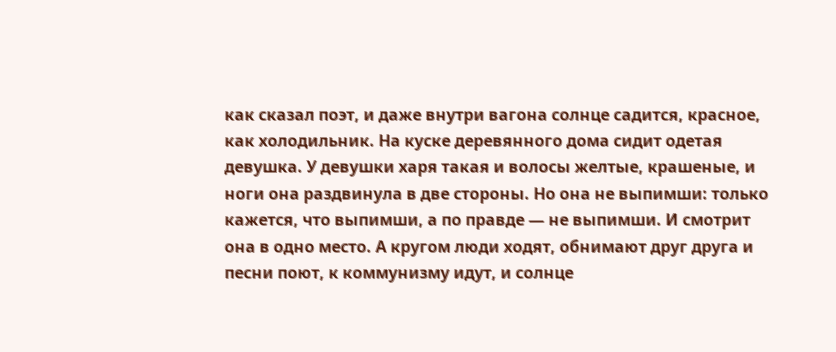как сказал поэт, и даже внутри вагона солнце садится, красное, как холодильник. На куске деревянного дома сидит одетая девушка. У девушки харя такая и волосы желтые, крашеные, и ноги она раздвинула в две стороны. Но она не выпимши: только кажется, что выпимши, а по правде — не выпимши. И смотрит она в одно место. А кругом люди ходят, обнимают друг друга и песни поют, к коммунизму идут, и солнце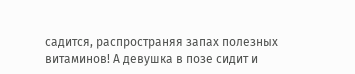садится, распространяя запах полезных витаминов! А девушка в позе сидит и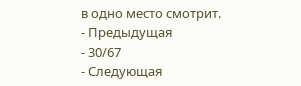в одно место смотрит.
- Предыдущая
- 30/67
- Следующая